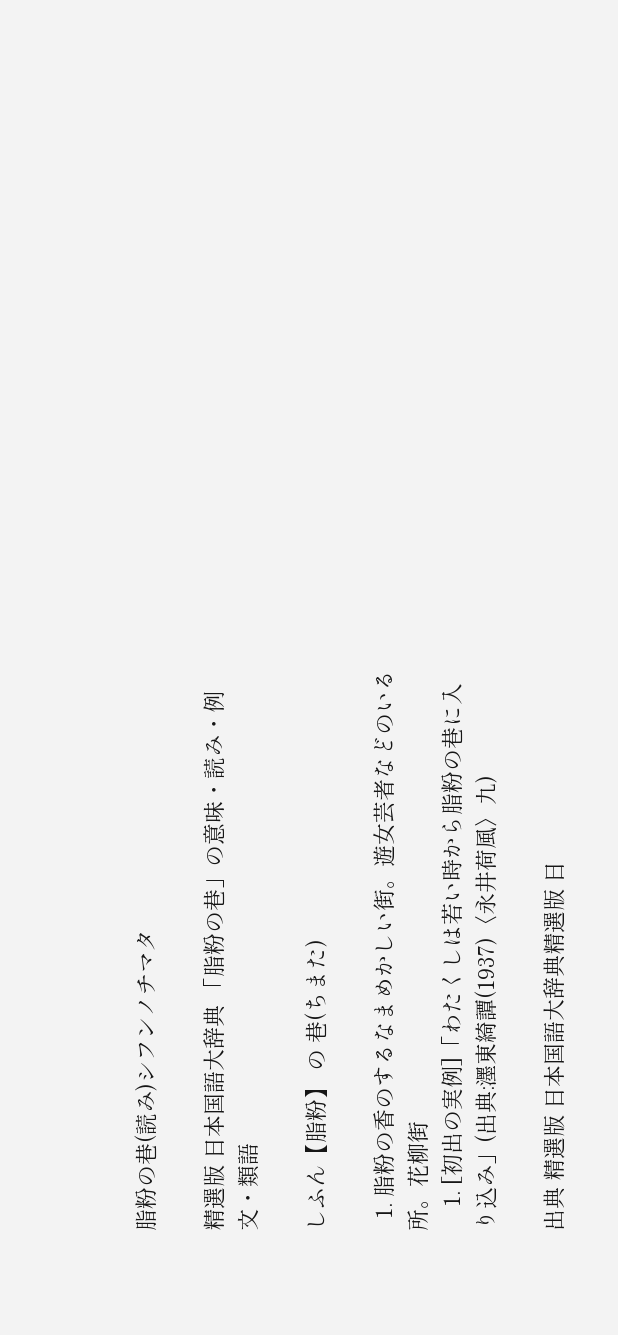脂粉の巷(読み)シフンノチマタ

精選版 日本国語大辞典 「脂粉の巷」の意味・読み・例文・類語

しふん【脂粉】 の 巷(ちまた)

  1. 脂粉の香のするなまめかしい街。遊女芸者などのいる所。花柳街
    1. [初出の実例]「わたくしは若い時から脂粉の巷に入り込み」(出典:濹東綺譚(1937)〈永井荷風〉九)

出典 精選版 日本国語大辞典精選版 日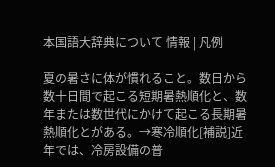本国語大辞典について 情報 | 凡例

夏の暑さに体が慣れること。数日から数十日間で起こる短期暑熱順化と、数年または数世代にかけて起こる長期暑熱順化とがある。→寒冷順化[補説]近年では、冷房設備の普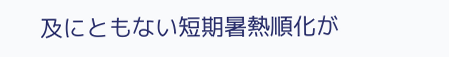及にともない短期暑熱順化が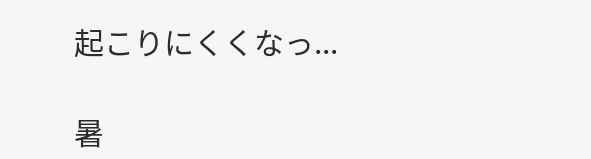起こりにくくなっ...

暑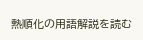熱順化の用語解説を読む